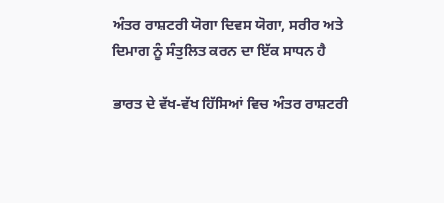ਅੰਤਰ ਰਾਸ਼ਟਰੀ ਯੋਗਾ ਦਿਵਸ ਯੋਗਾ, ਸਰੀਰ ਅਤੇ ਦਿਮਾਗ ਨੂੰ ਸੰਤੁਲਿਤ ਕਰਨ ਦਾ ਇੱਕ ਸਾਧਨ ਹੈ

ਭਾਰਤ ਦੇ ਵੱਖ-ਵੱਖ ਹਿੱਸਿਆਂ ਵਿਚ ਅੰਤਰ ਰਾਸ਼ਟਰੀ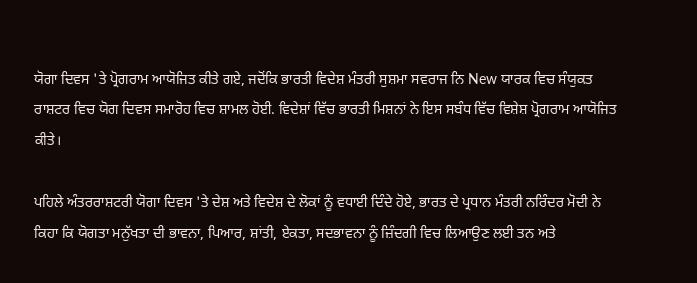ਯੋਗਾ ਦਿਵਸ 'ਤੇ ਪ੍ਰੋਗਰਾਮ ਆਯੋਜਿਤ ਕੀਤੇ ਗਏ, ਜਦੋਂਕਿ ਭਾਰਤੀ ਵਿਦੇਸ਼ ਮੰਤਰੀ ਸੁਸ਼ਮਾ ਸਵਰਾਜ ਨਿ New ਯਾਰਕ ਵਿਚ ਸੰਯੁਕਤ ਰਾਸ਼ਟਰ ਵਿਚ ਯੋਗ ਦਿਵਸ ਸਮਾਰੋਹ ਵਿਚ ਸ਼ਾਮਲ ਹੋਈ. ਵਿਦੇਸ਼ਾਂ ਵਿੱਚ ਭਾਰਤੀ ਮਿਸ਼ਨਾਂ ਨੇ ਇਸ ਸਬੰਧ ਵਿੱਚ ਵਿਸ਼ੇਸ਼ ਪ੍ਰੋਗਰਾਮ ਆਯੋਜਿਤ ਕੀਤੇ।

ਪਹਿਲੇ ਅੰਤਰਰਾਸ਼ਟਰੀ ਯੋਗਾ ਦਿਵਸ 'ਤੇ ਦੇਸ਼ ਅਤੇ ਵਿਦੇਸ਼ ਦੇ ਲੋਕਾਂ ਨੂੰ ਵਧਾਈ ਦਿੰਦੇ ਹੋਏ, ਭਾਰਤ ਦੇ ਪ੍ਰਧਾਨ ਮੰਤਰੀ ਨਰਿੰਦਰ ਮੋਦੀ ਨੇ ਕਿਹਾ ਕਿ ਯੋਗਤਾ ਮਨੁੱਖਤਾ ਦੀ ਭਾਵਨਾ, ਪਿਆਰ, ਸ਼ਾਂਤੀ, ਏਕਤਾ, ਸਦਭਾਵਨਾ ਨੂੰ ਜ਼ਿੰਦਗੀ ਵਿਚ ਲਿਆਉਣ ਲਈ ਤਨ ਅਤੇ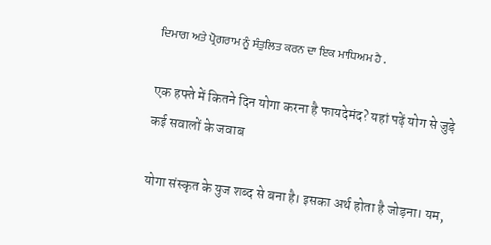ਦਿਮਾਗ ਅਤੇ ਪ੍ਰੋਗਰਾਮ ਨੂੰ ਸੰਤੁਲਿਤ ਕਰਨ ਦਾ ਇਕ ਮਾਧਿਅਮ ਹੈ .

एक हफ्ते में कितने दिन योगा करना है फायदेमंद? यहां पढ़ें योग से जुड़े कई सवालों के जवाब

योगा संस्कृत के युज शब्द से बना है। इसका अर्थ होता है जोड़ना। यम,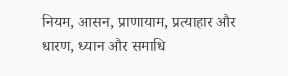नियम, आसन, प्राणायाम, प्रत्याहार और धारण, ध्यान और समाधि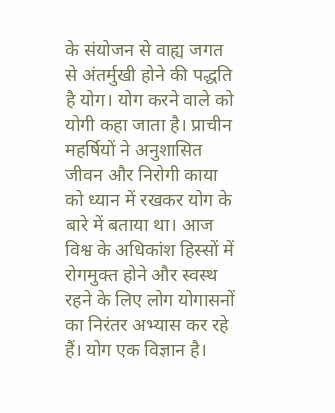के संयोजन से वाह्य जगत से अंतर्मुखी होने की पद्धति है योग। योग करने वाले को योगी कहा जाता है। प्राचीन महर्षियों ने अनुशासित जीवन और निरोगी काया को ध्यान में रखकर योग के बारे में बताया था। आज विश्व के अधिकांश हिस्सों में रोगमुक्त होने और स्वस्थ रहने के लिए लोग योगासनों का निरंतर अभ्यास कर रहे हैं। योग एक विज्ञान है।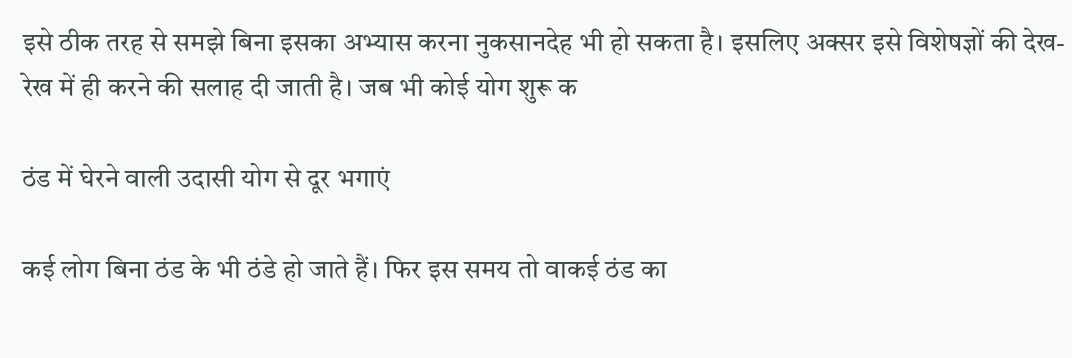इसे ठीक तरह से समझे बिना इसका अभ्यास करना नुकसानदेह भी हो सकता है। इसलिए अक्सर इसे विशेषज्ञों की देख-रेख में ही करने की सलाह दी जाती है। जब भी कोई योग शुरू क

ठंड में घेरने वाली उदासी योग से दूर भगाएं

कई लोग बिना ठंड के भी ठंडे हो जाते हैं। फिर इस समय तो वाकई ठंड का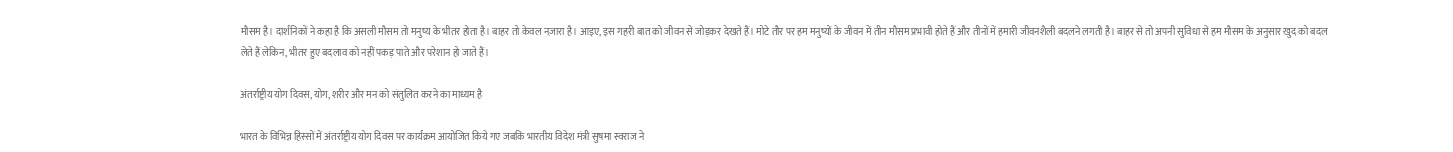मौसम है। दार्शनिकों ने कहा है कि असली मौसम तो मनुष्य के भीतर होता है। बाहर तो केवल नज़ारा है। आइए, इस गहरी बात को जीवन से जोड़कर देखते हैं। मोटे तौर पर हम मनुष्यों के जीवन में तीन मौसम प्रभावी होते हैं और तीनों में हमारी जीवनशैली बदलने लगती है। बाहर से तो अपनी सुविधा से हम मौसम के अनुसार खुद को बदल लेते हैं लेकिन, भीतर हुए बदलाव को नहीं पकड़ पाते और परेशान हो जाते हैं।

अंतर्राष्ट्रीय योग दिवस, योग, शरीर और मन को संतुलित करने का माध्यम है

भारत के विभिन्न हिस्सों में अंतर्राष्ट्रीय योग दिवस पर कार्यक्रम आयोजित किये गए जबकि भारतीय विदेश मंत्री सुषमा स्वराज ने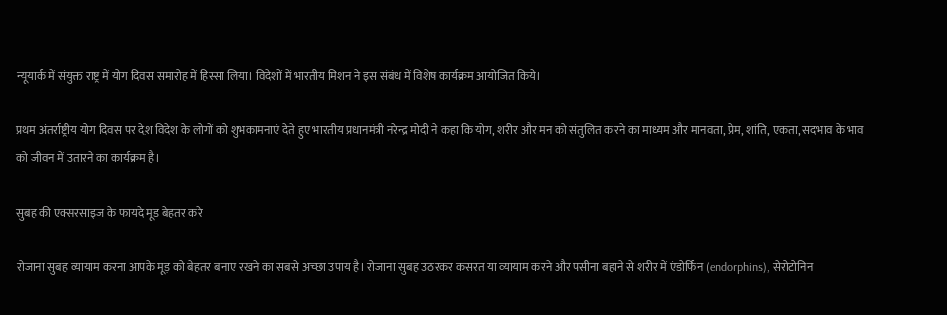न्यूयार्क में संयुक्त राष्ट्र में योग दिवस समारोह में हिस्सा लिया। विदेशों में भारतीय मिशन ने इस संबंध में विशेष कार्यक्रम आयोजित किये।

प्रथम अंतर्राष्ट्रीय योग दिवस पर देश़ विदेश के लोगों को शुभकामनाएं देते हुए भारतीय प्रधानमंत्री नरेन्द्र मोदी ने कहा कि योग, शरीर और मन को संतुलित करने का माध्यम और मानवता, प्रेम, शांति, एकता, सदभाव के भाव को जीवन में उतारने का कार्यक्रम है।

सुबह की एक्सरसाइज के फायदे मूड बेहतर करे

रोजाना सुबह व्‍यायाम करना आपके मूड़ को बेहतर बनाए रखने का सबसे अच्‍छा उपाय है। रोजाना सुबह उठरकर कसरत या व्‍यायाम करने और पसीना बहाने से शरीर में एंडोर्फिन (endorphins), सेरोटोनिन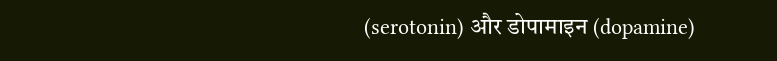(serotonin) और डोपामाइन (dopamine)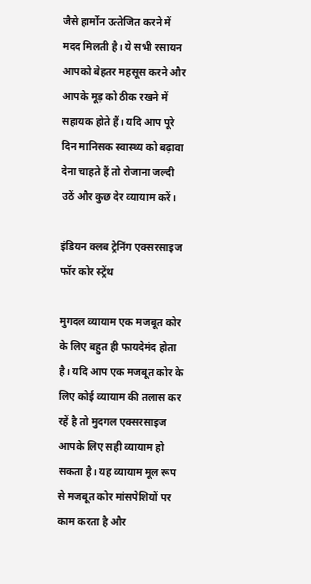जैसे हार्मोन उत्‍तेजित करने में मदद मिलती है। ये सभी रसायन आपको बेहतर महसूस करने और आपके मूड़ को ठीक रखने में सहायक होते हैं। यदि आप पूरे दिन मानिसक स्‍वास्‍थ्‍य को बढ़ावा देना चाहते हैं तो रोजाना जल्‍दी उठें और कुछ देर व्‍यायाम करें।

इंडियन क्लब ट्रेनिंग एक्सरसाइज फॉर कोर स्ट्रेंथ

मुगदल व्यायाम एक मजबूत कोर के लिए बहुत ही फायदेमंद होता है। यदि आप एक मजबूत कोर के लिए कोई व्यायाम की तलास कर रहें है तो मुदगल एक्सरसाइज आपके लिए सही व्यायाम हो सकता है। यह व्यायाम मूल रूप से मजबूत कोर मांसपेशियों पर काम करता है और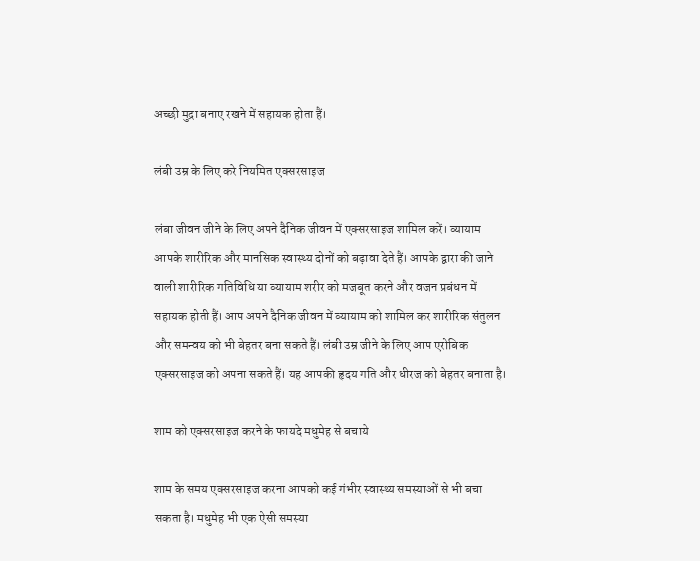अच्छी मुद्रा बनाए रखने में सहायक होता हैं।

लंबी उम्र के लिए करे नियमित एक्सरसाइज

लंबा जीवन जीने के लिए अपने दैनिक जीवन में एक्सरसाइज शामिल करें। व्‍यायाम आपके शारीरिक और मानसिक स्‍वास्‍थ्य दोनों को बढ़ावा देते हैं। आपके द्वारा की जाने वाली शारीरिक गतिविधि या व्‍यायाम शरीर को मजबूत करने और वजन प्रबंधन में सहायक होती हैं। आप अपने दैनिक जीवन में व्‍यायाम को शामिल कर शारीरिक संतुलन और समन्‍वय को भी बेहतर बना सकते हैं। लंबी उम्र जीने के लिए आप एरोबिक एक्‍सरसाइज को अपना सकते हैं। यह आपकी हृदय गति और धीरज को बेहतर बनाता है।

शाम को एक्सरसाइज करने के फायदे मधुमेह से बचाये

शाम के समय एक्‍सरसाइज करना आपको कई गंभीर स्‍वास्‍थ्‍य समस्‍याओं से भी बचा सकता है। मधुमेह भी एक ऐसी समस्‍या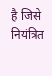है जिसे नियंत्रित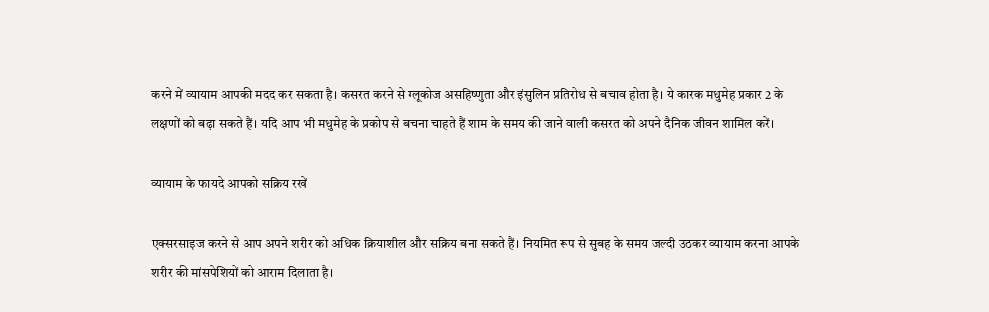करने में व्‍यायाम आपकी मदद कर सकता है। कसरत करने से ग्‍लूकोज असहिष्‍णुता और इंसुलिन प्रतिरोध से बचाव होता है। ये कारक मधुमेह प्रकार 2 के लक्षणों को बढ़ा सकते हैं। यदि आप भी मधुमेह के प्रकोप से बचना चाहते हैं शाम के समय की जाने वाली कसरत को अपने दैनिक जीवन शामिल करें।

व्यायाम के फायदे आपको सक्रिय रखें

एक्‍सरसाइज करने से आप अपने शरीर को अधिक क्रियाशील और सक्रिय बना सकते हैं। नियमित रूप से सुबह के समय जल्‍दी उठकर व्यायाम करना आपके शरीर की मांसपेशियों को आराम दिलाता है।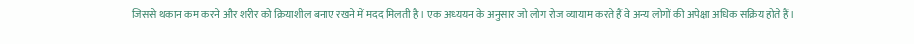जिससे थकान कम करने और शरीर को क्रियाशील बनाए रखने में मदद मिलती है। एक अध्‍ययन के अनुसार जो लोग रोज व्यायाम करते हैं वे अन्‍य लोगों की अपेक्षा अधिक सक्रिय होते हैं।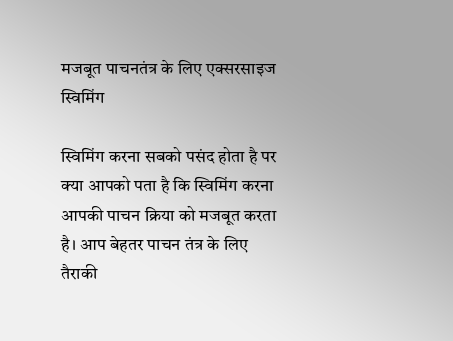मजबूत पाचनतंत्र के लिए एक्सरसाइज स्विमिंग

स्विमिंग करना सबको पसंद होता है पर क्या आपको पता है कि स्विमिंग करना आपकी पाचन क्रिया को मजबूत करता है। आप बेहतर पाचन तंत्र के लिए तैराकी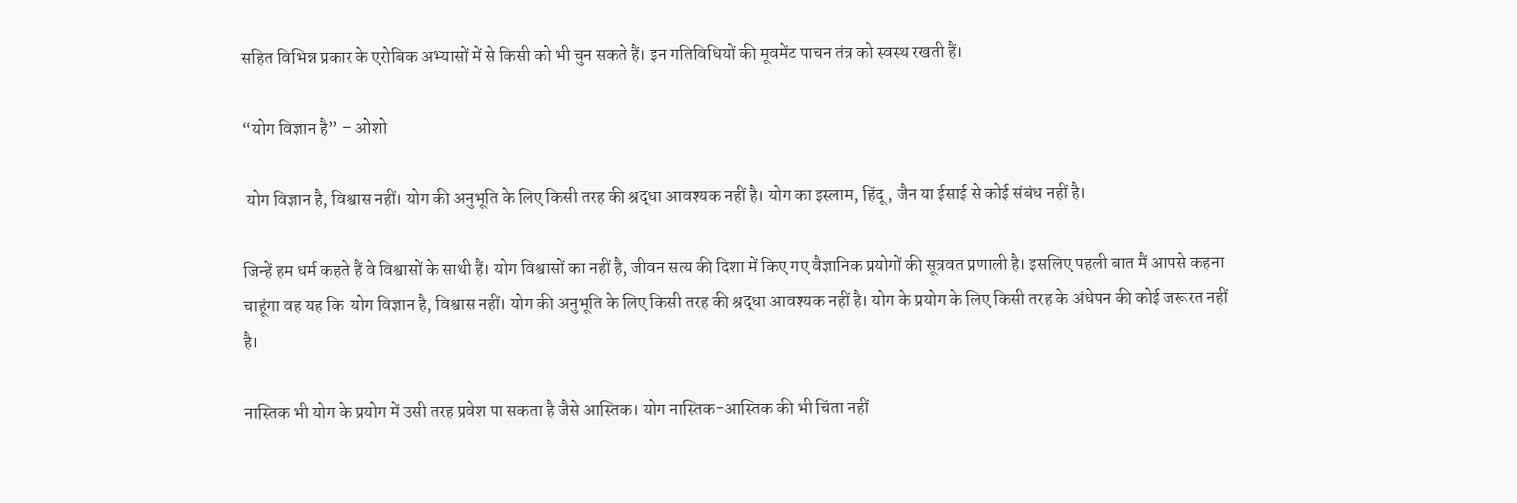सहित विभिन्न प्रकार के एरोबिक अभ्यासों में से किसी को भी चुन सकते हैं। इन गतिविधियों की मूवमेंट पाचन तंत्र को स्वस्थ रखती हैं।

“योग विज्ञान है” – ओशो

 योग विज्ञान है, विश्वास नहीं। योग की अनुभूति के लिए किसी तरह की श्रद्धा आवश्यक नहीं है। योग का इस्लाम, हिंदू, जैन या ईसाई से कोई संबंध नहीं है।

जिन्हें हम धर्म कहते हैं वे विश्वासों के साथी हैं। योग विश्वासों का नहीं है, जीवन सत्य की दिशा में किए गए वैज्ञानिक प्रयोगों की सूत्रवत प्रणाली है। इसलिए पहली बात मैं आपसे कहना चाहूंगा वह यह कि  योग विज्ञान है, विश्वास नहीं। योग की अनुभूति के लिए किसी तरह की श्रद्धा आवश्यक नहीं है। योग के प्रयोग के लिए किसी तरह के अंधेपन की कोई जरूरत नहीं है।

नास्तिक भी योग के प्रयोग में उसी तरह प्रवेश पा सकता है जैसे आस्तिक। योग नास्तिक-आस्तिक की भी चिंता नहीं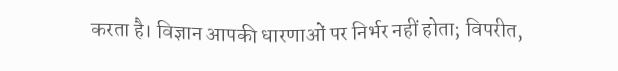करता है। विज्ञान आपकी धारणाओं पर निर्भर नहीं होता; विपरीत,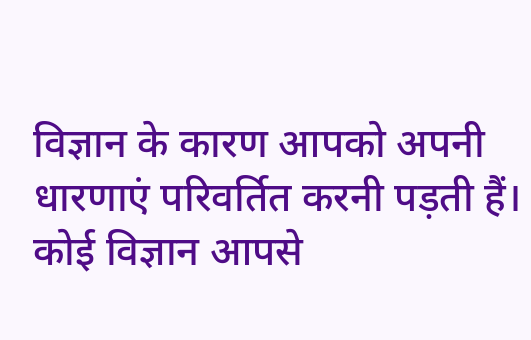विज्ञान के कारण आपको अपनी धारणाएं परिवर्तित करनी पड़ती हैं। कोई विज्ञान आपसे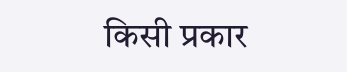किसी प्रकार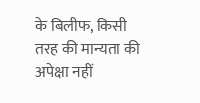के बिलीफ, किसी तरह की मान्यता की अपेक्षा नहीं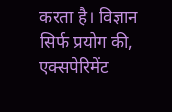करता है। विज्ञान सिर्फ प्रयोग की, एक्सपेरिमेंट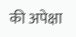की अपेक्षा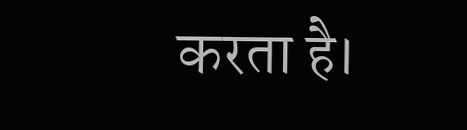करता है।